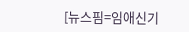[뉴스핌=임애신기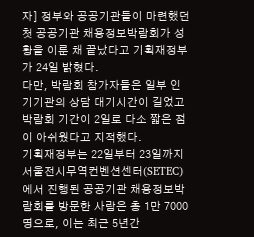자] 정부와 공공기관들이 마련했던 첫 공공기관 채용정보박람회가 성황을 이룬 채 끝났다고 기획재정부가 24일 밝혔다.
다만, 박람회 참가자들은 일부 인기기관의 상담 대기시간이 길었고 박람회 기간이 2일로 다소 짧은 점이 아쉬웠다고 지적했다.
기획재정부는 22일부터 23일까지 서울전시무역컨벤션센터(SETEC)에서 진행된 공공기관 채용정보박람회를 방문한 사람은 총 1만 7000명으로, 이는 최근 5년간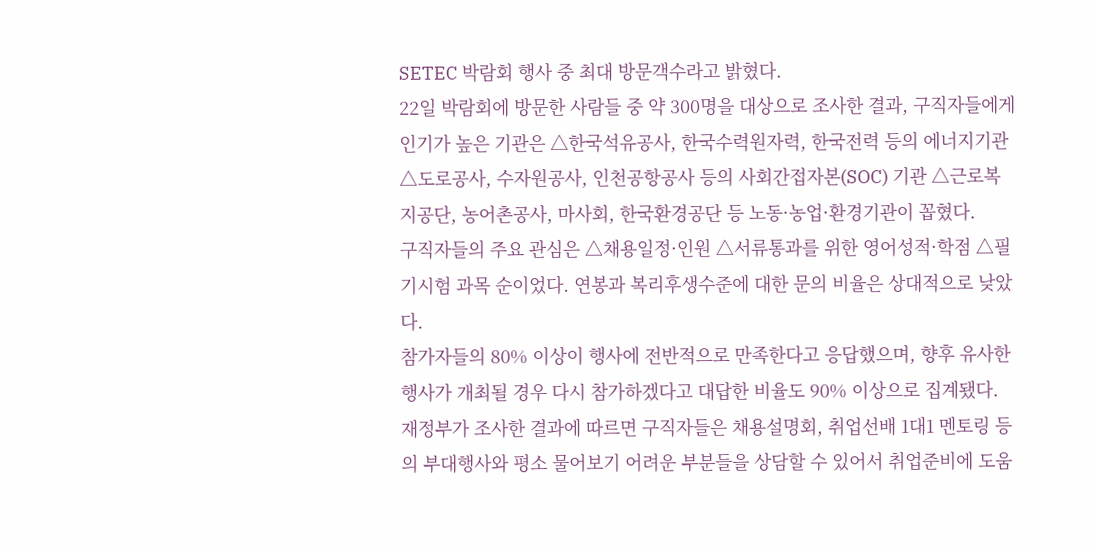SETEC 박람회 행사 중 최대 방문객수라고 밝혔다.
22일 박람회에 방문한 사람들 중 약 300명을 대상으로 조사한 결과, 구직자들에게 인기가 높은 기관은 △한국석유공사, 한국수력원자력, 한국전력 등의 에너지기관 △도로공사, 수자원공사, 인천공항공사 등의 사회간접자본(SOC) 기관 △근로복지공단, 농어촌공사, 마사회, 한국환경공단 등 노동·농업·환경기관이 꼽혔다.
구직자들의 주요 관심은 △채용일정·인원 △서류통과를 위한 영어성적·학점 △필기시험 과목 순이었다. 연봉과 복리후생수준에 대한 문의 비율은 상대적으로 낮았다.
참가자들의 80% 이상이 행사에 전반적으로 만족한다고 응답했으며, 향후 유사한 행사가 개최될 경우 다시 참가하겠다고 대답한 비율도 90% 이상으로 집계됐다.
재정부가 조사한 결과에 따르면 구직자들은 채용설명회, 취업선배 1대1 멘토링 등의 부대행사와 평소 물어보기 어려운 부분들을 상담할 수 있어서 취업준비에 도움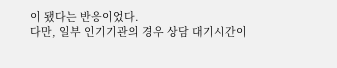이 됐다는 반응이었다.
다만, 일부 인기기관의 경우 상담 대기시간이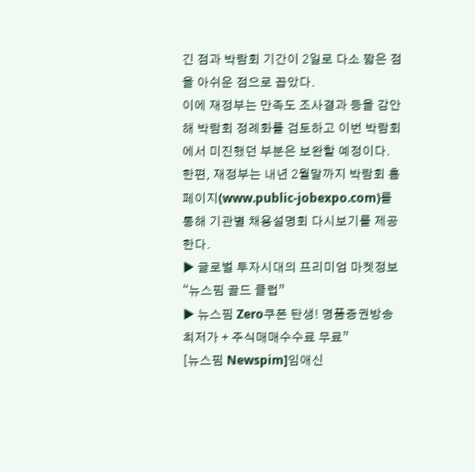긴 점과 박람회 기간이 2일로 다소 짧은 점을 아쉬운 점으로 꼽았다.
이에 재정부는 만족도 조사결과 등을 감안해 박람회 정례화를 검토하고 이번 박람회에서 미진했던 부분은 보완할 예정이다.
한편, 재정부는 내년 2월말까지 박람회 홈페이지(www.public-jobexpo.com)를 통해 기관별 채용설명회 다시보기를 제공한다.
▶ 글로벌 투자시대의 프리미엄 마켓정보 “뉴스핌 골드 클럽”
▶ 뉴스핌 Zero쿠폰 탄생! 명품증권방송 최저가 + 주식매매수수료 무료”
[뉴스핌 Newspim]임애신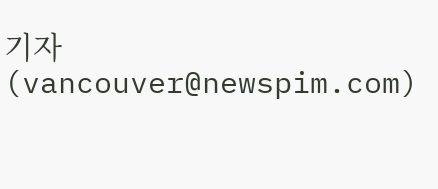기자 (vancouver@newspim.com)